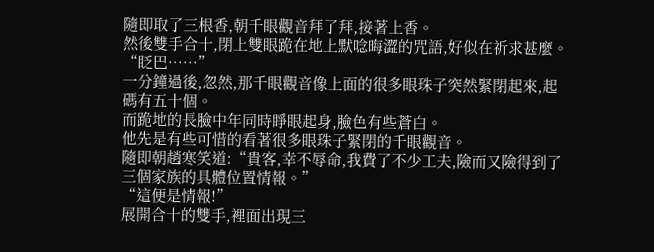隨即取了三根香,朝千眼觀音拜了拜,接著上香。
然後雙手合十,閉上雙眼跪在地上默唸晦澀的咒語,好似在祈求甚麼。
“眨巴……”
一分鐘過後,忽然,那千眼觀音像上面的很多眼珠子突然緊閉起來,起碼有五十個。
而跪地的長臉中年同時睜眼起身,臉色有些蒼白。
他先是有些可惜的看著很多眼珠子緊閉的千眼觀音。
隨即朝趙寒笑道:“貴客,幸不辱命,我費了不少工夫,險而又險得到了三個家族的具體位置情報。”
“這便是情報!”
展開合十的雙手,裡面出現三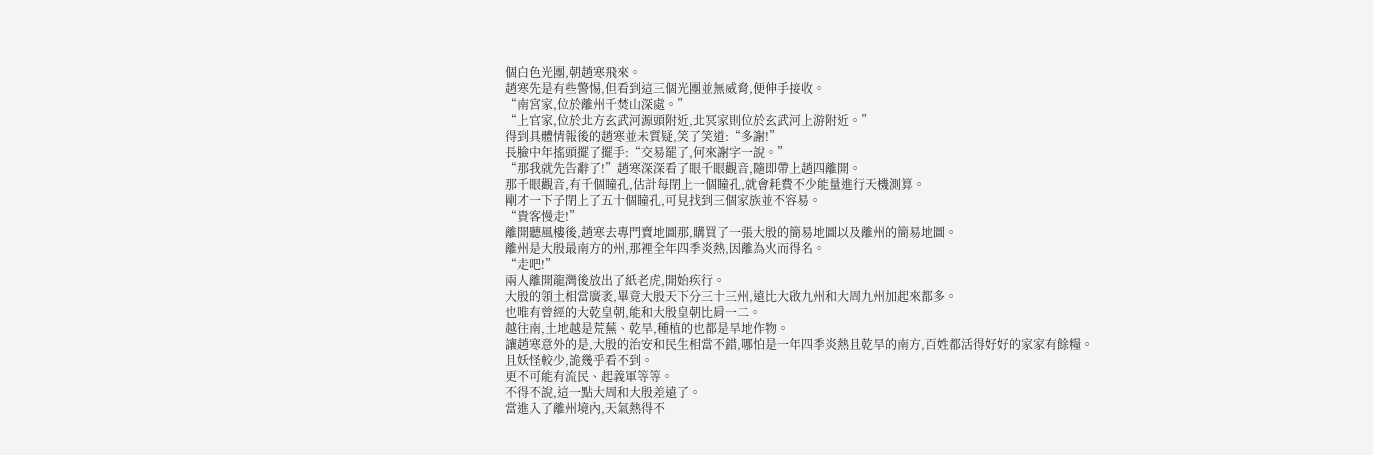個白色光團,朝趙寒飛來。
趙寒先是有些警惕,但看到這三個光團並無威脅,便伸手接收。
“南宮家,位於離州千焚山深處。”
“上官家,位於北方玄武河源頭附近,北冥家則位於玄武河上游附近。”
得到具體情報後的趙寒並未質疑,笑了笑道:“多謝!”
長臉中年搖頭擺了擺手:“交易罷了,何來謝字一說。”
“那我就先告辭了!”趙寒深深看了眼千眼觀音,隨即帶上趙四離開。
那千眼觀音,有千個瞳孔,估計每閉上一個瞳孔,就會耗費不少能量進行天機測算。
剛才一下子閉上了五十個瞳孔,可見找到三個家族並不容易。
“貴客慢走!”
離開聽風樓後,趙寒去專門賣地圖那,購買了一張大殷的簡易地圖以及離州的簡易地圖。
離州是大殷最南方的州,那裡全年四季炎熱,因離為火而得名。
“走吧!”
兩人離開龍灣後放出了紙老虎,開始疾行。
大殷的領土相當廣袤,畢竟大殷天下分三十三州,遠比大啟九州和大周九州加起來都多。
也唯有曾經的大乾皇朝,能和大殷皇朝比肩一二。
越往南,土地越是荒蕪、乾旱,種植的也都是旱地作物。
讓趙寒意外的是,大殷的治安和民生相當不錯,哪怕是一年四季炎熱且乾旱的南方,百姓都活得好好的家家有餘糧。
且妖怪較少,詭幾乎看不到。
更不可能有流民、起義軍等等。
不得不說,這一點大周和大殷差遠了。
當進入了離州境內,天氣熱得不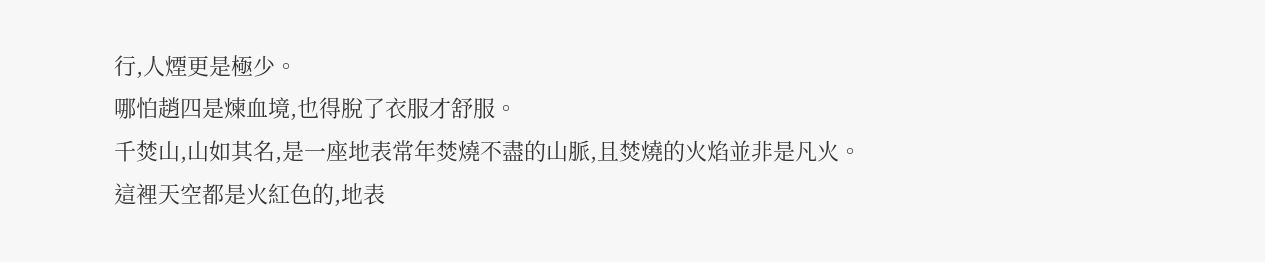行,人煙更是極少。
哪怕趙四是煉血境,也得脫了衣服才舒服。
千焚山,山如其名,是一座地表常年焚燒不盡的山脈,且焚燒的火焰並非是凡火。
這裡天空都是火紅色的,地表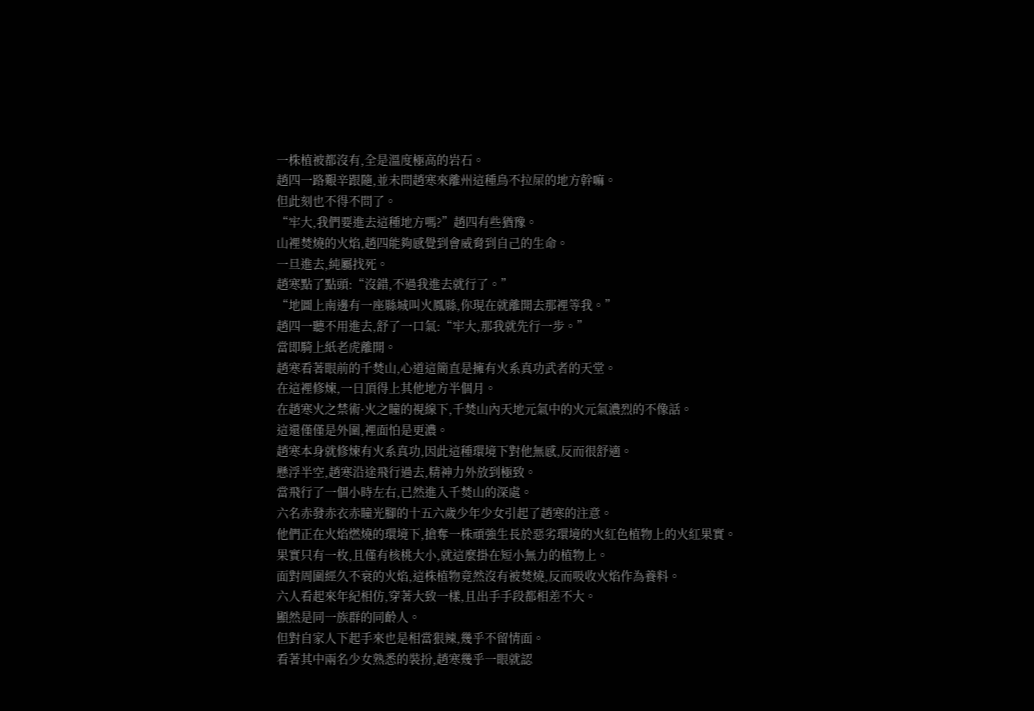一株植被都沒有,全是溫度極高的岩石。
趙四一路艱辛跟隨,並未問趙寒來離州這種鳥不拉屎的地方幹嘛。
但此刻也不得不問了。
“牢大,我們要進去這種地方嗎?”趙四有些猶豫。
山裡焚燒的火焰,趙四能夠感覺到會威脅到自己的生命。
一旦進去,純屬找死。
趙寒點了點頭:“沒錯,不過我進去就行了。”
“地圖上南邊有一座縣城叫火鳳縣,你現在就離開去那裡等我。”
趙四一聽不用進去,舒了一口氣:“牢大,那我就先行一步。”
當即騎上紙老虎離開。
趙寒看著眼前的千焚山,心道這簡直是擁有火系真功武者的天堂。
在這裡修煉,一日頂得上其他地方半個月。
在趙寒火之禁術·火之瞳的視線下,千焚山內天地元氣中的火元氣濃烈的不像話。
這還僅僅是外圍,裡面怕是更濃。
趙寒本身就修煉有火系真功,因此這種環境下對他無感,反而很舒適。
懸浮半空,趙寒沿途飛行過去,精神力外放到極致。
當飛行了一個小時左右,已然進入千焚山的深處。
六名赤發赤衣赤瞳光腳的十五六歲少年少女引起了趙寒的注意。
他們正在火焰燃燒的環境下,搶奪一株頑強生長於惡劣環境的火紅色植物上的火紅果實。
果實只有一枚,且僅有核桃大小,就這麼掛在短小無力的植物上。
面對周圍經久不衰的火焰,這株植物竟然沒有被焚燒,反而吸收火焰作為養料。
六人看起來年紀相仿,穿著大致一樣,且出手手段都相差不大。
顯然是同一族群的同齡人。
但對自家人下起手來也是相當狠辣,幾乎不留情面。
看著其中兩名少女熟悉的裝扮,趙寒幾乎一眼就認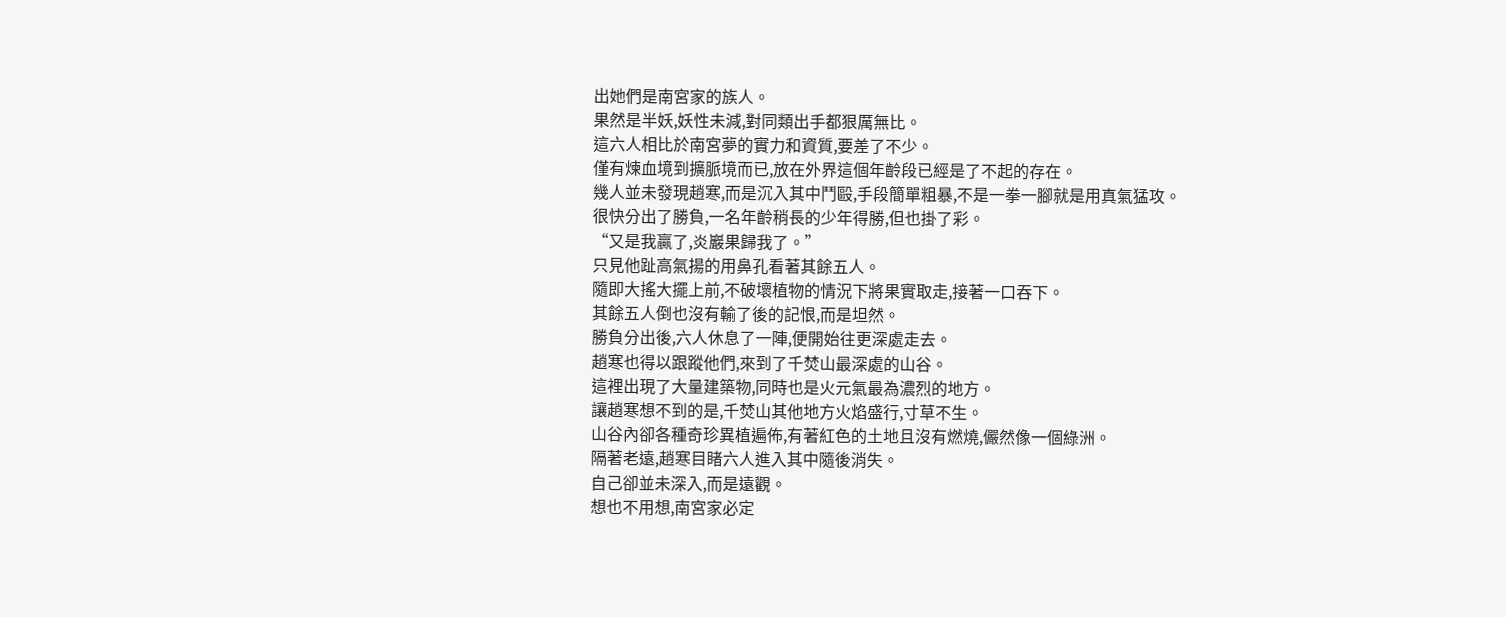出她們是南宮家的族人。
果然是半妖,妖性未減,對同類出手都狠厲無比。
這六人相比於南宮夢的實力和資質,要差了不少。
僅有煉血境到擴脈境而已,放在外界這個年齡段已經是了不起的存在。
幾人並未發現趙寒,而是沉入其中鬥毆,手段簡單粗暴,不是一拳一腳就是用真氣猛攻。
很快分出了勝負,一名年齡稍長的少年得勝,但也掛了彩。
“又是我贏了,炎巖果歸我了。”
只見他趾高氣揚的用鼻孔看著其餘五人。
隨即大搖大擺上前,不破壞植物的情況下將果實取走,接著一口吞下。
其餘五人倒也沒有輸了後的記恨,而是坦然。
勝負分出後,六人休息了一陣,便開始往更深處走去。
趙寒也得以跟蹤他們,來到了千焚山最深處的山谷。
這裡出現了大量建築物,同時也是火元氣最為濃烈的地方。
讓趙寒想不到的是,千焚山其他地方火焰盛行,寸草不生。
山谷內卻各種奇珍異植遍佈,有著紅色的土地且沒有燃燒,儼然像一個綠洲。
隔著老遠,趙寒目睹六人進入其中隨後消失。
自己卻並未深入,而是遠觀。
想也不用想,南宮家必定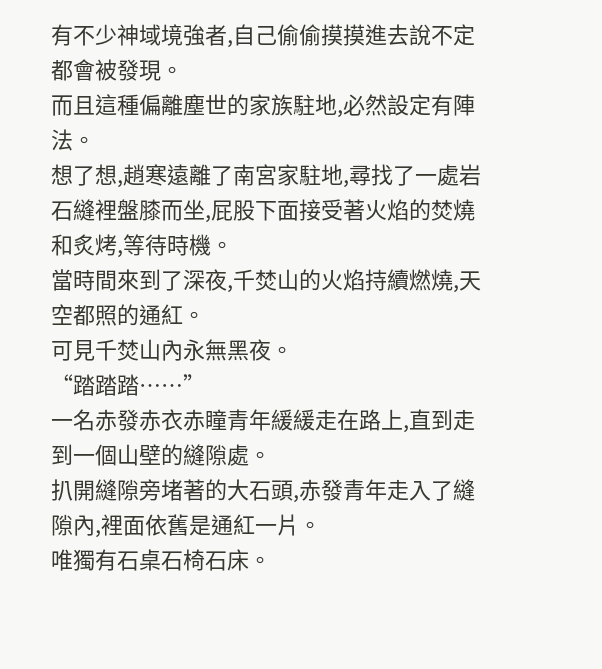有不少神域境強者,自己偷偷摸摸進去說不定都會被發現。
而且這種偏離塵世的家族駐地,必然設定有陣法。
想了想,趙寒遠離了南宮家駐地,尋找了一處岩石縫裡盤膝而坐,屁股下面接受著火焰的焚燒和炙烤,等待時機。
當時間來到了深夜,千焚山的火焰持續燃燒,天空都照的通紅。
可見千焚山內永無黑夜。
“踏踏踏……”
一名赤發赤衣赤瞳青年緩緩走在路上,直到走到一個山壁的縫隙處。
扒開縫隙旁堵著的大石頭,赤發青年走入了縫隙內,裡面依舊是通紅一片。
唯獨有石桌石椅石床。